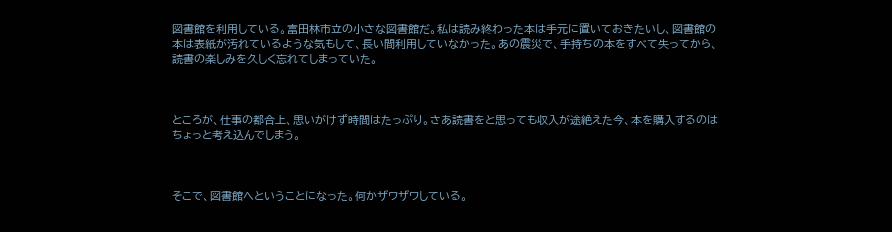図書館を利用している。富田林市立の小さな図書館だ。私は読み終わった本は手元に置いておきたいし、図書館の本は表紙が汚れているような気もして、長い間利用していなかった。あの震災で、手持ちの本をすべて失ってから、読書の楽しみを久しく忘れてしまっていた。



ところが、仕事の都合上、思いがけず時間はたっぷり。さあ読書をと思っても収入が途絶えた今、本を購入するのはちょっと考え込んでしまう。



そこで、図書館へということになった。何かザワザワしている。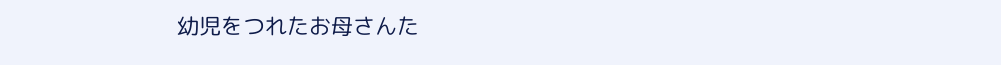幼児をつれたお母さんた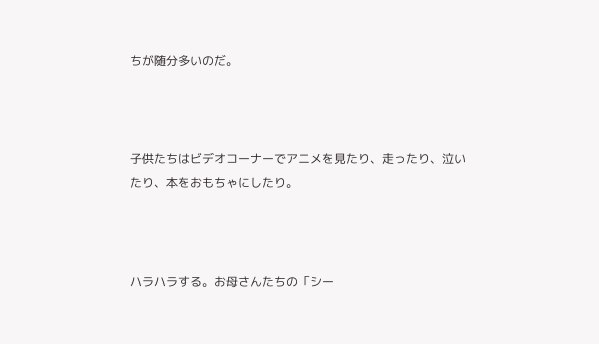ちが随分多いのだ。



子供たちはビデオコーナーでアニメを見たり、走ったり、泣いたり、本をおもちゃにしたり。



ハラハラする。お母さんたちの「シー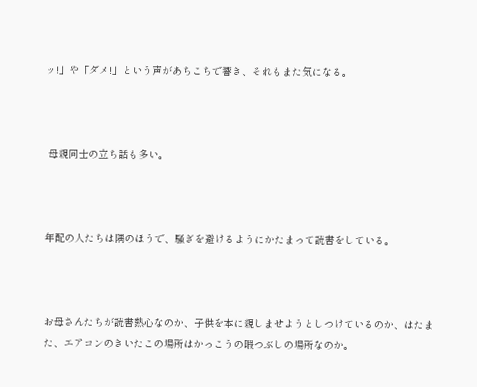ッ!」や「ダメ!」という声があちこちで響き、それもまた気になる。



 母親同士の立ち話も多い。



年配の人たちは隅のほうで、騒ぎを避けるようにかたまって読書をしている。



お母さんたちが読書熱心なのか、子供を本に親しませようとしつけているのか、はたまた、エアコンのきいたこの場所はかっこうの暇つぶしの場所なのか。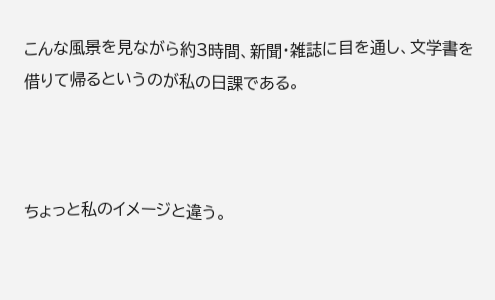こんな風景を見ながら約3時間、新聞・雑誌に目を通し、文学書を借りて帰るというのが私の日課である。



ちょっと私のイメージと違う。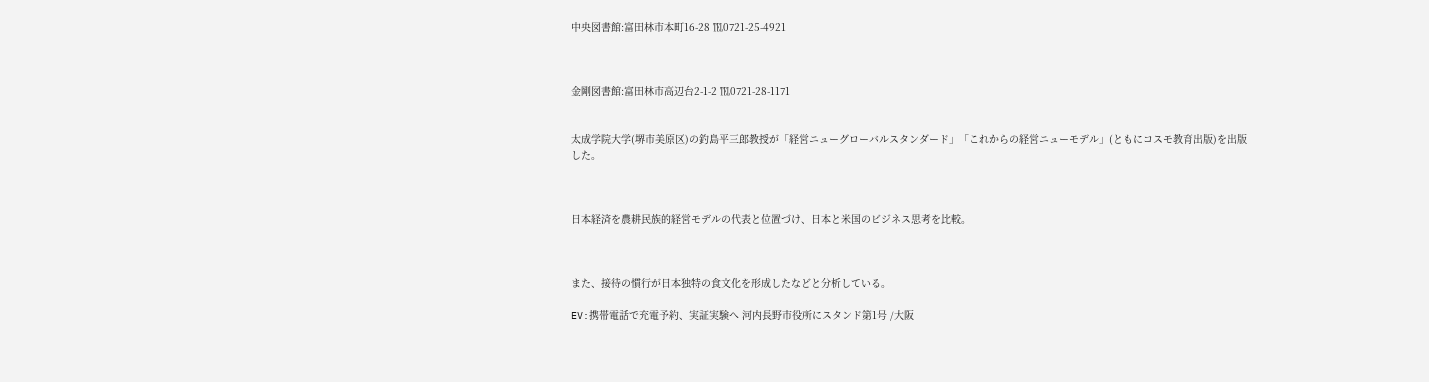中央図書館:富田林市本町16-28 ℡0721-25-4921



金剛図書館:富田林市高辺台2-1-2 ℡0721-28-1171


太成学院大学(堺市美原区)の釣島平三郎教授が「経営ニューグローバルスタンダード」「これからの経営ニューモデル」(ともにコスモ教育出版)を出版した。



日本経済を農耕民族的経営モデルの代表と位置づけ、日本と米国のビジネス思考を比較。



また、接待の慣行が日本独特の食文化を形成したなどと分析している。

EV:携帯電話で充電予約、実証実験へ 河内長野市役所にスタンド第1号 /大阪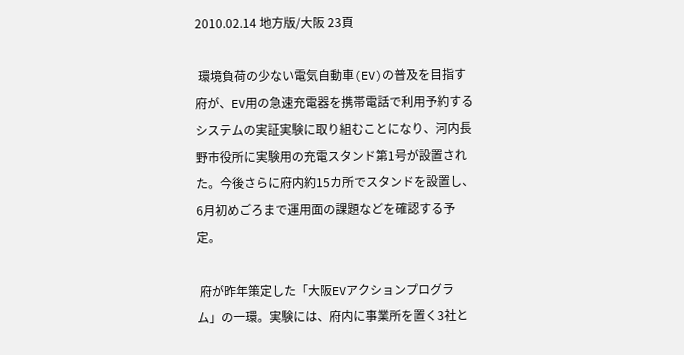2010.02.14 地方版/大阪 23頁

 環境負荷の少ない電気自動車(EV)の普及を目指す府が、EV用の急速充電器を携帯電話で利用予約するシステムの実証実験に取り組むことになり、河内長野市役所に実験用の充電スタンド第1号が設置された。今後さらに府内約15カ所でスタンドを設置し、6月初めごろまで運用面の課題などを確認する予定。

 府が昨年策定した「大阪EVアクションプログラム」の一環。実験には、府内に事業所を置く3社と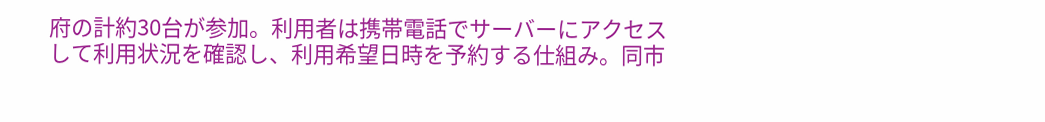府の計約30台が参加。利用者は携帯電話でサーバーにアクセスして利用状況を確認し、利用希望日時を予約する仕組み。同市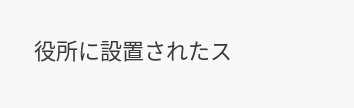役所に設置されたス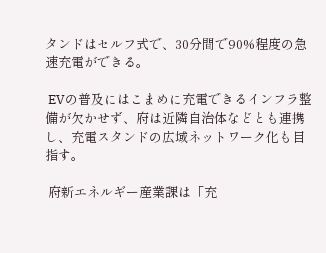タンドはセルフ式で、30分間で90%程度の急速充電ができる。

 EVの普及にはこまめに充電できるインフラ整備が欠かせず、府は近隣自治体などとも連携し、充電スタンドの広域ネットワーク化も目指す。

 府新エネルギー産業課は「充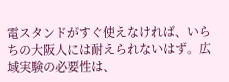電スタンドがすぐ使えなければ、いらちの大阪人には耐えられないはず。広域実験の必要性は、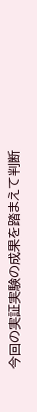今回の実証実験の成果を踏まえて判断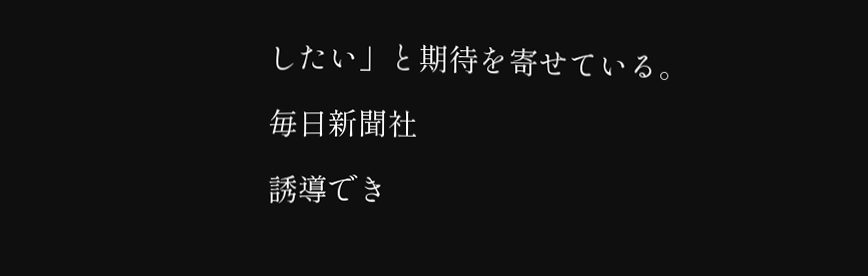したい」と期待を寄せている。

毎日新聞社

誘導でき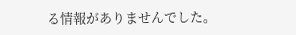る情報がありませんでした。